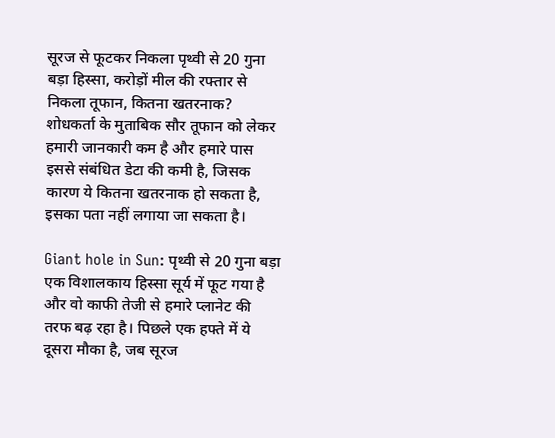सूरज से फूटकर निकला पृथ्वी से 20 गुना बड़ा हिस्सा, करोड़ों मील की रफ्तार से निकला तूफान, कितना खतरनाक?
शोधकर्ता के मुताबिक सौर तूफान को लेकर हमारी जानकारी कम है और हमारे पास इससे संबंधित डेटा की कमी है, जिसक कारण ये कितना खतरनाक हो सकता है, इसका पता नहीं लगाया जा सकता है।

Giant hole in Sun: पृथ्वी से 20 गुना बड़ा एक विशालकाय हिस्सा सूर्य में फूट गया है और वो काफी तेजी से हमारे प्लानेट की तरफ बढ़ रहा है। पिछले एक हफ्ते में ये दूसरा मौका है, जब सूरज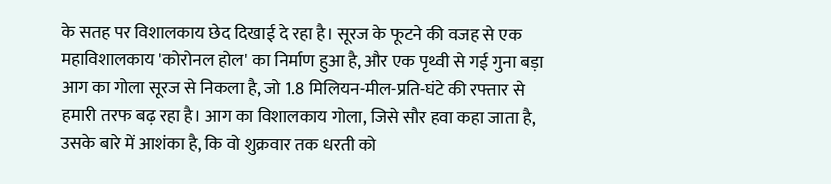के सतह पर विशालकाय छेद दिखाई दे रहा है। सूरज के फूटने की वजह से एक महाविशालकाय 'कोरोनल होल' का निर्माण हुआ है, और एक पृथ्वी से गई गुना बड़ा आग का गोला सूरज से निकला है, जो 1.8 मिलियन-मील-प्रति-घंटे की रफ्तार से हमारी तरफ बढ़ रहा है। आग का विशालकाय गोला, जिसे सौर हवा कहा जाता है, उसके बारे में आशंका है, कि वो शुक्रवार तक धरती को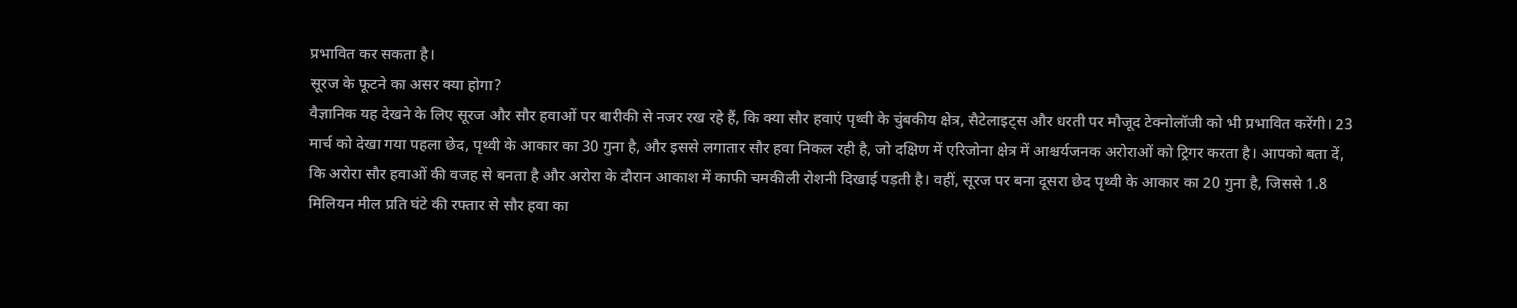प्रभावित कर सकता है।
सूरज के फूटने का असर क्या होगा?
वैज्ञानिक यह देखने के लिए सूरज और सौर हवाओं पर बारीकी से नजर रख रहे हैं, कि क्या सौर हवाएं पृथ्वी के चुंबकीय क्षेत्र, सैटेलाइट्स और धरती पर मौजूद टेक्नोलॉजी को भी प्रभावित करेंगी। 23 मार्च को देखा गया पहला छेद, पृथ्वी के आकार का 30 गुना है, और इससे लगातार सौर हवा निकल रही है, जो दक्षिण में एरिजोना क्षेत्र में आश्चर्यजनक अरोराओं को ट्रिगर करता है। आपको बता दें, कि अरोरा सौर हवाओं की वजह से बनता है और अरोरा के दौरान आकाश में काफी चमकीली रोशनी दिखाई पड़ती है। वहीं, सूरज पर बना दूसरा छेद पृथ्वी के आकार का 20 गुना है, जिससे 1.8 मिलियन मील प्रति घंटे की रफ्तार से सौर हवा का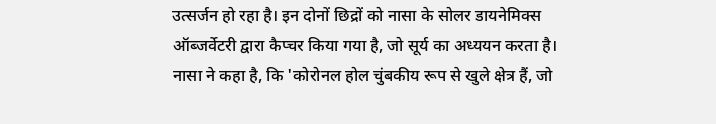उत्सर्जन हो रहा है। इन दोनों छिद्रों को नासा के सोलर डायनेमिक्स ऑब्जर्वेटरी द्वारा कैप्चर किया गया है, जो सूर्य का अध्ययन करता है। नासा ने कहा है, कि 'कोरोनल होल चुंबकीय रूप से खुले क्षेत्र हैं, जो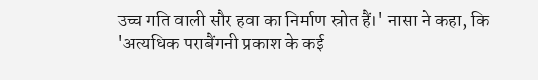उच्च गति वाली सौर हवा का निर्माण स्रोत हैं।' नासा ने कहा, कि 'अत्यधिक पराबैंगनी प्रकाश के कई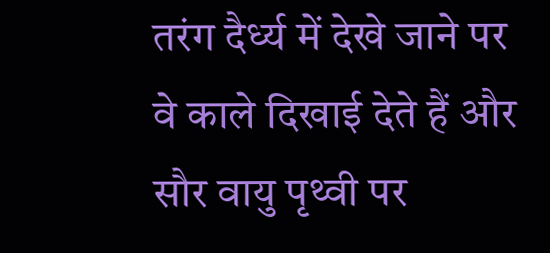तरंग दैर्ध्य में देखे जाने पर वे काले दिखाई देते हैं और सौर वायु पृथ्वी पर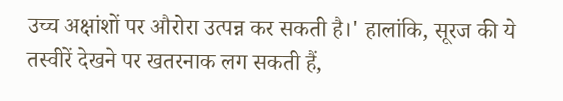उच्च अक्षांशों पर औरोरा उत्पन्न कर सकती है।' हालांकि, सूरज की ये तस्वीरें देखने पर खतरनाक लग सकती हैं,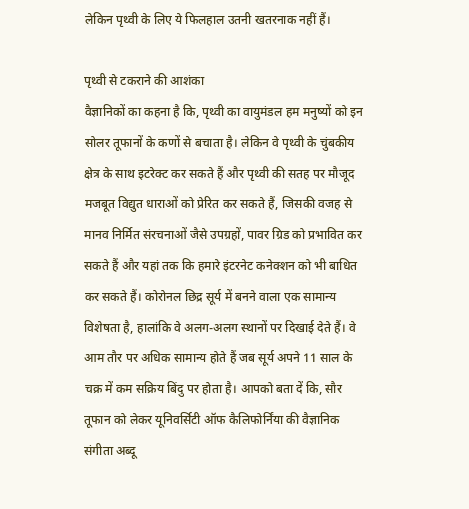लेकिन पृथ्वी के लिए ये फिलहाल उतनी खतरनाक नहीं हैं।

पृथ्वी से टकराने की आशंका
वैज्ञानिकों का कहना है कि, पृथ्वी का वायुमंडल हम मनुष्यों को इन सोलर तूफानों के कणों से बचाता है। लेकिन वे पृथ्वी के चुंबकीय क्षेत्र के साथ इटरेक्ट कर सकते हैं और पृथ्वी की सतह पर मौजूद मजबूत विद्युत धाराओं को प्रेरित कर सकते हैं, जिसकी वजह से मानव निर्मित संरचनाओं जैसे उपग्रहों, पावर ग्रिड को प्रभावित कर सकते हैं और यहां तक कि हमारे इंटरनेट कनेक्शन को भी बाधित कर सकते हैं। कोरोनल छिद्र सूर्य में बनने वाला एक सामान्य विशेषता है, हालांकि वे अलग-अलग स्थानों पर दिखाई देते हैं। वे आम तौर पर अधिक सामान्य होते हैं जब सूर्य अपने 11 साल के चक्र में कम सक्रिय बिंदु पर होता है। आपको बता दें कि, सौर तूफान को लेकर यूनिवर्सिटी ऑफ कैलिफोर्निंया की वैज्ञानिक संगीता अब्दू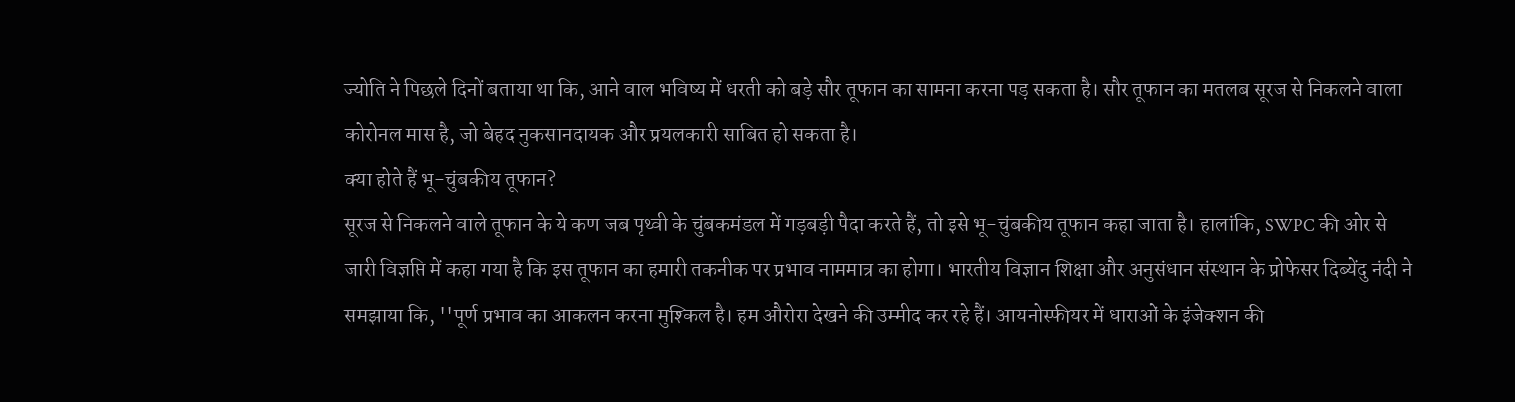ज्योति ने पिछले दिनों बताया था कि, आने वाल भविष्य में धरती को बड़े सौर तूफान का सामना करना पड़ सकता है। सौर तूफान का मतलब सूरज से निकलने वाला कोरोनल मास है, जो बेहद नुकसानदायक और प्रयलकारी साबित हो सकता है।
क्या होते हैं भू-चुंबकीय तूफान?
सूरज से निकलने वाले तूफान के ये कण जब पृथ्वी के चुंबकमंडल में गड़बड़ी पैदा करते हैं, तो इसे भू-चुंबकीय तूफान कहा जाता है। हालांकि, SWPC की ओर से जारी विज्ञप्ति में कहा गया है कि इस तूफान का हमारी तकनीक पर प्रभाव नाममात्र का होगा। भारतीय विज्ञान शिक्षा और अनुसंधान संस्थान के प्रोफेसर दिब्येंदु नंदी ने समझाया कि, ''पूर्ण प्रभाव का आकलन करना मुश्किल है। हम औरोरा देखने की उम्मीद कर रहे हैं। आयनोस्फीयर में धाराओं के इंजेक्शन की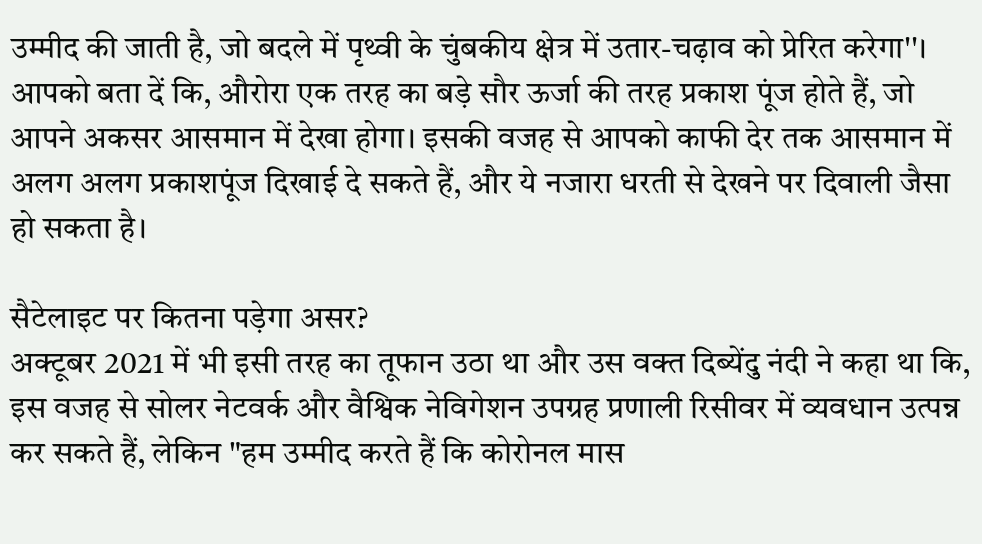उम्मीद की जाती है, जो बदले में पृथ्वी के चुंबकीय क्षेत्र में उतार-चढ़ाव को प्रेरित करेगा''। आपको बता दें कि, औरोरा एक तरह का बड़े सौर ऊर्जा की तरह प्रकाश पूंज होते हैं, जो आपने अकसर आसमान में देखा होगा। इसकी वजह से आपको काफी देर तक आसमान में अलग अलग प्रकाशपूंज दिखाई दे सकते हैं, और ये नजारा धरती से देखने पर दिवाली जैसा हो सकता है।

सैटेलाइट पर कितना पड़ेगा असर?
अक्टूबर 2021 में भी इसी तरह का तूफान उठा था और उस वक्त दिब्येंदु नंदी ने कहा था कि, इस वजह से सोलर नेटवर्क और वैश्विक नेविगेशन उपग्रह प्रणाली रिसीवर में व्यवधान उत्पन्न कर सकते हैं, लेकिन "हम उम्मीद करते हैं कि कोरोनल मास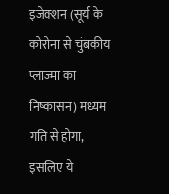इजेक्शन (सूर्य के कोरोना से चुंबकीय प्लाज्मा का निष्कासन) मध्यम गति से होगा, इसलिए ये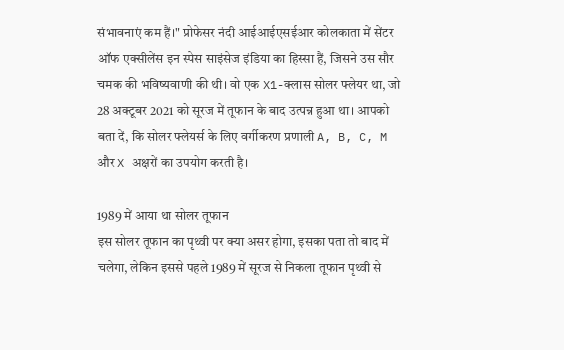संभावनाएं कम हैं।" प्रोफेसर नंदी आईआईएसईआर कोलकाता में सेंटर ऑफ एक्सीलेंस इन स्पेस साइंसेज इंडिया का हिस्सा हैं, जिसने उस सौर चमक की भविष्यवाणी की थी। वो एक X1-क्लास सोलर फ्लेयर था, जो 28 अक्टूबर 2021 को सूरज में तूफान के बाद उत्पन्न हुआ था। आपको बता दें, कि सोलर फ्लेयर्स के लिए वर्गीकरण प्रणाली A, B, C, M और X अक्षरों का उपयोग करती है।

1989 में आया था सोलर तूफान
इस सोलर तूफान का पृथ्वी पर क्या असर होगा, इसका पता तो बाद में चलेगा, लेकिन इससे पहले 1989 में सूरज से निकला तूफान पृथ्वी से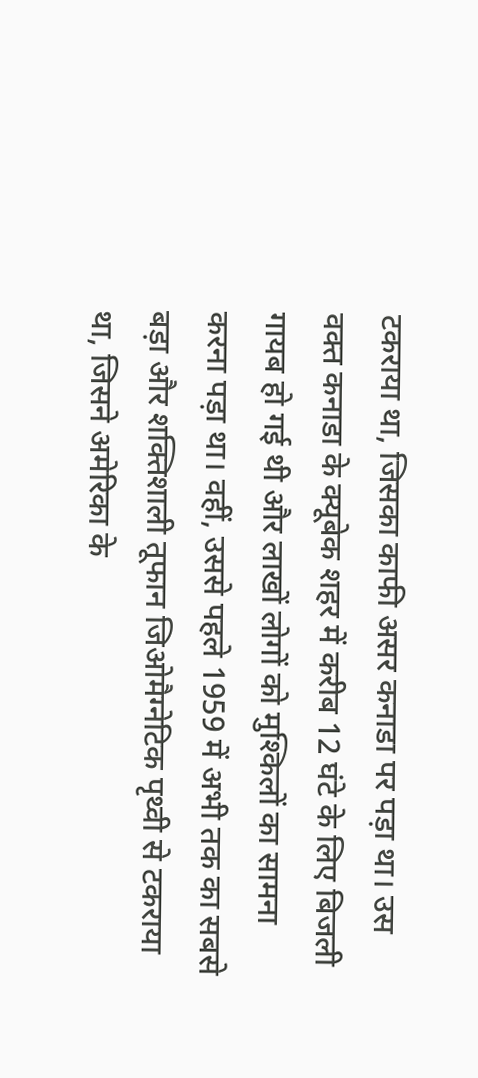टकराया था, जिसका काफी असर कनाडा पर पड़ा था। उस वक्त कनाडा के क्यूबेक शहर में करीब 12 घंटे के लिए बिजली गायब हो गई थी और लाखों लोगों को मुश्किलों का सामना करना पड़ा था। वहीं, उससे पहले 1959 में अभी तक का सबसे बड़ा और शक्तिशाली तूफान जिओमैग्नेटिक पृथ्वी से टकराया था, जिसने अमेरिका के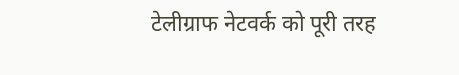टेलीग्राफ नेटवर्क को पूरी तरह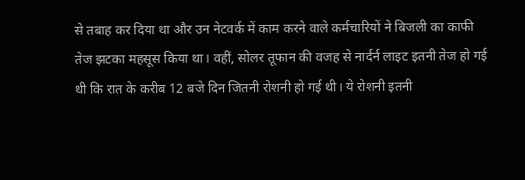से तबाह कर दिया था और उन नेटवर्क में काम करने वाले कर्मचारियों ने बिजली का काफी तेज झटका महसूस किया था। वहीं, सोलर तूफान की वजह से नार्दर्न लाइट इतनी तेज हो गई थी कि रात के करीब 12 बजे दिन जितनी रोशनी हो गई थी। ये रोशनी इतनी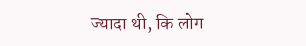ज्यादा थी, कि लोग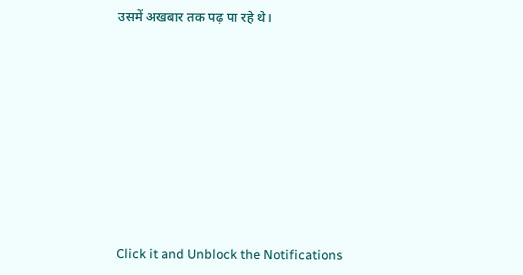उसमें अखबार तक पढ़ पा रहे थे।












Click it and Unblock the Notifications